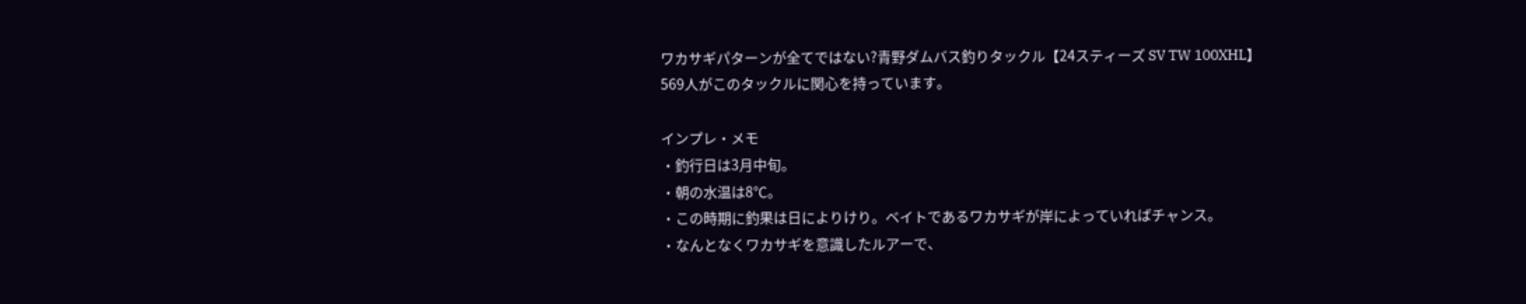ワカサギパターンが全てではない?青野ダムバス釣りタックル【24スティーズ SV TW 100XHL】
569人がこのタックルに関心を持っています。

インプレ・メモ
・釣行日は3月中旬。
・朝の水温は8℃。
・この時期に釣果は日によりけり。ベイトであるワカサギが岸によっていればチャンス。
・なんとなくワカサギを意識したルアーで、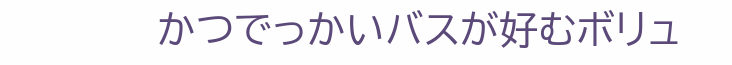かつでっかいバスが好むボリュ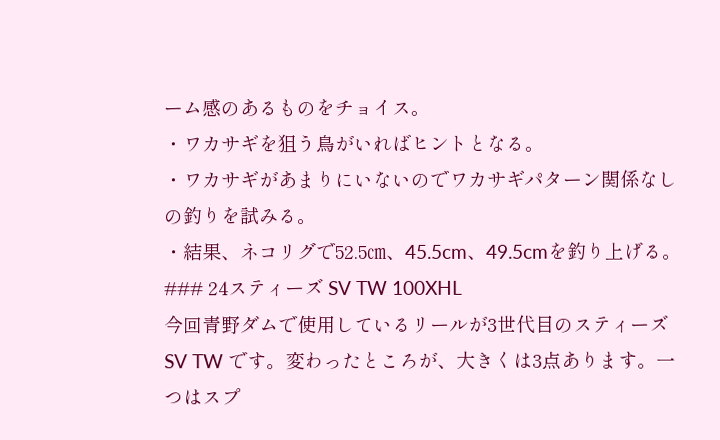ーム感のあるものをチョイス。
・ワカサギを狙う鳥がいればヒントとなる。
・ワカサギがあまりにいないのでワカサギパターン関係なしの釣りを試みる。
・結果、ネコリグで52.5㎝、45.5cm、49.5cmを釣り上げる。
### 24スティーズ SV TW 100XHL
今回青野ダムで使用しているリールが3世代目のスティーズ SV TW です。変わったところが、大きくは3点あります。一つはスプ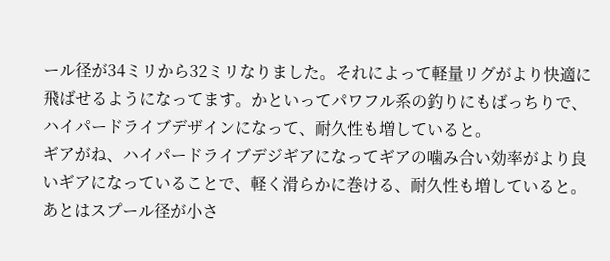ール径が34ミリから32ミリなりました。それによって軽量リグがより快適に飛ばせるようになってます。かといってパワフル系の釣りにもばっちりで、ハイパードライブデザインになって、耐久性も増していると。
ギアがね、ハイパードライブデジギアになってギアの噛み合い効率がより良いギアになっていることで、軽く滑らかに巻ける、耐久性も増していると。
あとはスプール径が小さ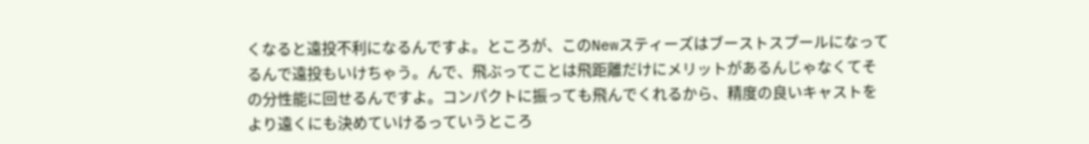くなると遠投不利になるんですよ。ところが、このNewスティーズはブーストスプールになってるんで遠投もいけちゃう。んで、飛ぶってことは飛距離だけにメリットがあるんじゃなくてその分性能に回せるんですよ。コンパクトに振っても飛んでくれるから、精度の良いキャストをより遠くにも決めていけるっていうところ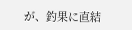が、釣果に直結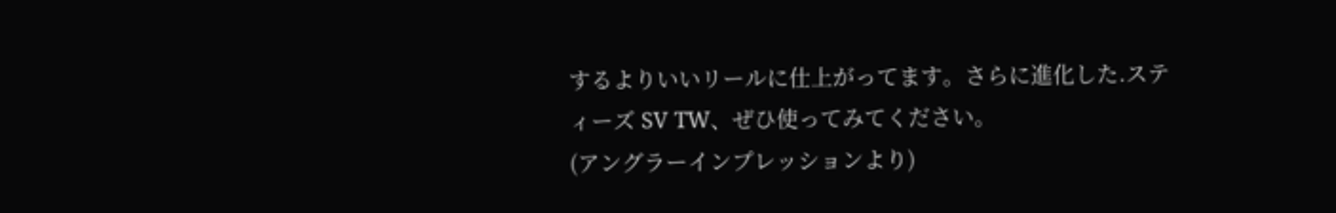するよりいいリールに仕上がってます。さらに進化した.スティーズ SV TW、ぜひ使ってみてください。
(アングラーインプレッションより)